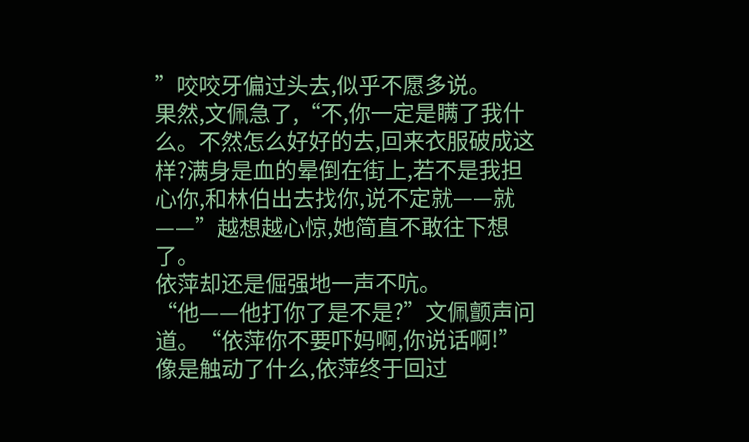”咬咬牙偏过头去,似乎不愿多说。
果然,文佩急了,“不,你一定是瞒了我什么。不然怎么好好的去,回来衣服破成这样?满身是血的晕倒在街上,若不是我担心你,和林伯出去找你,说不定就——就——”越想越心惊,她简直不敢往下想了。
依萍却还是倔强地一声不吭。
“他——他打你了是不是?”文佩颤声问道。“依萍你不要吓妈啊,你说话啊!”
像是触动了什么,依萍终于回过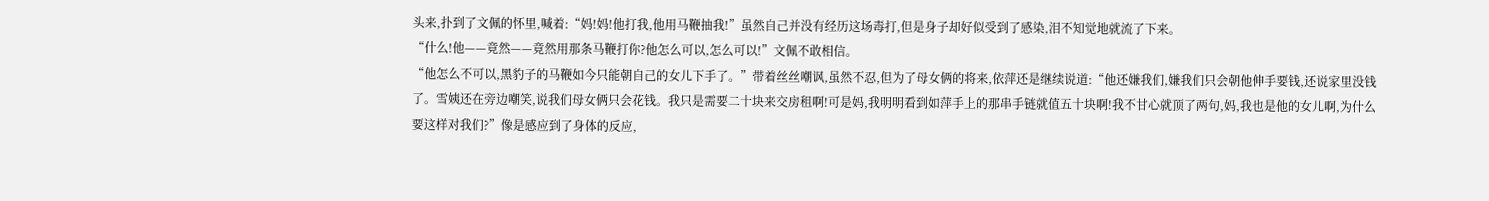头来,扑到了文佩的怀里,喊着:“妈!妈!他打我,他用马鞭抽我!”虽然自己并没有经历这场毒打,但是身子却好似受到了感染,泪不知觉地就流了下来。
“什么!他——竟然——竟然用那条马鞭打你?他怎么可以,怎么可以!”文佩不敢相信。
“他怎么不可以,黑豹子的马鞭如今只能朝自己的女儿下手了。”带着丝丝嘲讽,虽然不忍,但为了母女俩的将来,依萍还是继续说道:“他还嫌我们,嫌我们只会朝他伸手要钱,还说家里没钱了。雪姨还在旁边嘲笑,说我们母女俩只会花钱。我只是需要二十块来交房租啊!可是妈,我明明看到如萍手上的那串手链就值五十块啊!我不甘心就顶了两句,妈,我也是他的女儿啊,为什么要这样对我们?”像是感应到了身体的反应,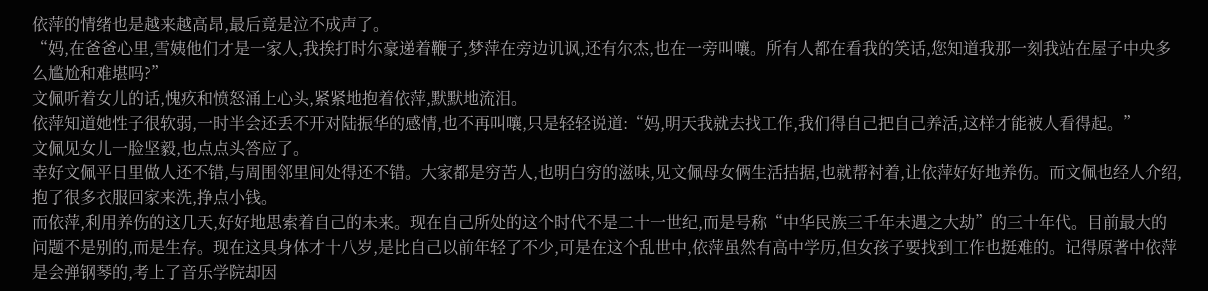依萍的情绪也是越来越高昂,最后竟是泣不成声了。
“妈,在爸爸心里,雪姨他们才是一家人,我挨打时尓豪递着鞭子,梦萍在旁边讥讽,还有尔杰,也在一旁叫嚷。所有人都在看我的笑话,您知道我那一刻我站在屋子中央多么尴尬和难堪吗?”
文佩听着女儿的话,愧疚和愤怒涌上心头,紧紧地抱着依萍,默默地流泪。
依萍知道她性子很软弱,一时半会还丢不开对陆振华的感情,也不再叫嚷,只是轻轻说道:“妈,明天我就去找工作,我们得自己把自己养活,这样才能被人看得起。”
文佩见女儿一脸坚毅,也点点头答应了。
幸好文佩平日里做人还不错,与周围邻里间处得还不错。大家都是穷苦人,也明白穷的滋味,见文佩母女俩生活拮据,也就帮衬着,让依萍好好地养伤。而文佩也经人介绍,抱了很多衣服回家来洗,挣点小钱。
而依萍,利用养伤的这几天,好好地思索着自己的未来。现在自己所处的这个时代不是二十一世纪,而是号称“中华民族三千年未遇之大劫”的三十年代。目前最大的问题不是别的,而是生存。现在这具身体才十八岁,是比自己以前年轻了不少,可是在这个乱世中,依萍虽然有高中学历,但女孩子要找到工作也挺难的。记得原著中依萍是会弹钢琴的,考上了音乐学院却因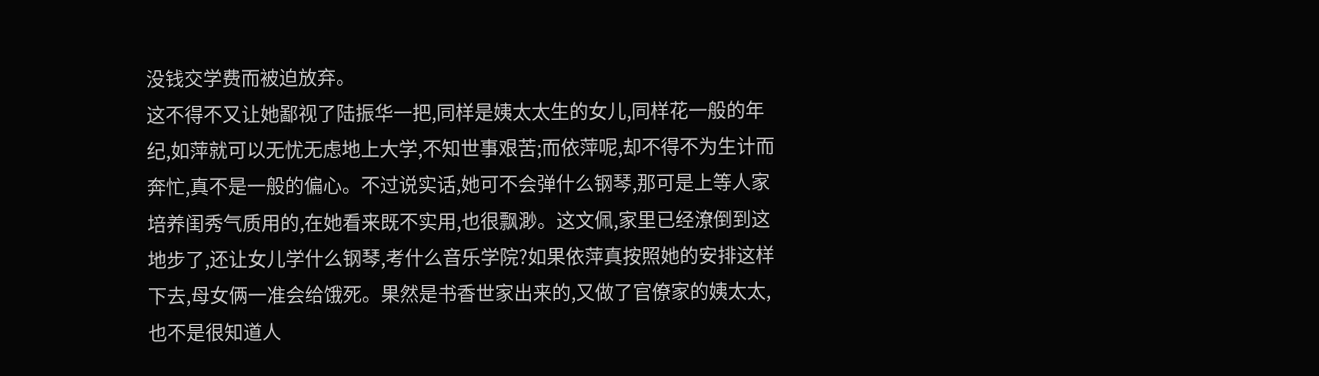没钱交学费而被迫放弃。
这不得不又让她鄙视了陆振华一把,同样是姨太太生的女儿,同样花一般的年纪,如萍就可以无忧无虑地上大学,不知世事艰苦;而依萍呢,却不得不为生计而奔忙,真不是一般的偏心。不过说实话,她可不会弹什么钢琴,那可是上等人家培养闺秀气质用的,在她看来既不实用,也很飘渺。这文佩,家里已经潦倒到这地步了,还让女儿学什么钢琴,考什么音乐学院?如果依萍真按照她的安排这样下去,母女俩一准会给饿死。果然是书香世家出来的,又做了官僚家的姨太太,也不是很知道人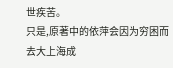世疾苦。
只是,原著中的依萍会因为穷困而去大上海成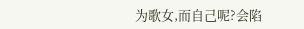为歌女,而自己呢?会陷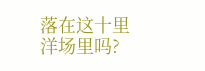落在这十里洋场里吗?